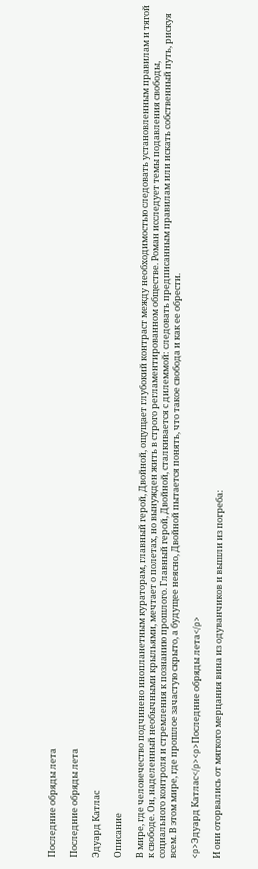Последние обряды лета

Последние обряды лета

Эдуард Катлас

Описание

В мире, где человечество подчинено инопланетным кураторам, главный герой, Двойной, ощущает глубокий контраст между необходимостью следовать установленным правилам и тягой к свободе. Он, наделенный необычными крыльями, мечтает о полетах, но вынужден жить в строго регламентированном обществе. Роман исследует темы подавления свободы, социального контроля и стремления к познанию прошлого. Главный герой, Двойной, сталкивается с дилеммой: следовать предписанным правилам или искать собственный путь, рискуя всем. В этом мире, где прошлое зачастую скрыто, а будущее неясно, Двойной пытается понять, что такое свобода и как ее обрести.

<p>Эдуард Катлас</p><p>Последние обряды лета</p>

И они оторвались от мягкого мерцания вина из одуванчиков и вышли из погреба: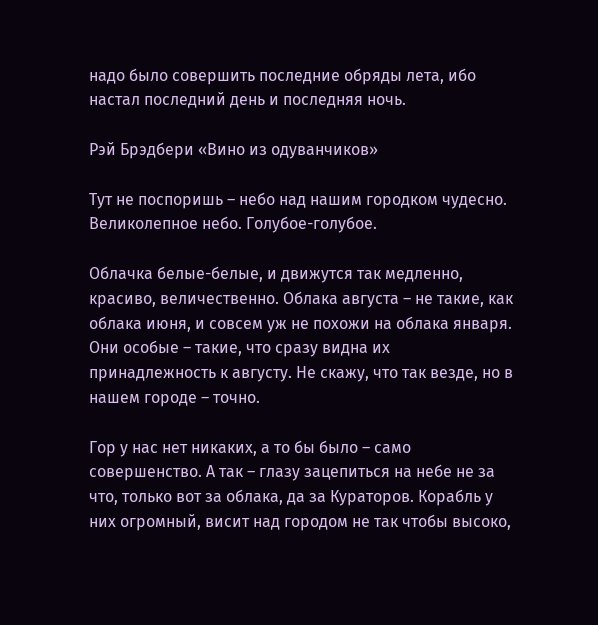надо было совершить последние обряды лета, ибо настал последний день и последняя ночь.

Рэй Брэдбери «Вино из одуванчиков»

Тут не поспоришь – небо над нашим городком чудесно. Великолепное небо. Голубое-голубое.

Облачка белые-белые, и движутся так медленно, красиво, величественно. Облака августа – не такие, как облака июня, и совсем уж не похожи на облака января. Они особые – такие, что сразу видна их принадлежность к августу. Не скажу, что так везде, но в нашем городе – точно.

Гор у нас нет никаких, а то бы было – само совершенство. А так – глазу зацепиться на небе не за что, только вот за облака, да за Кураторов. Корабль у них огромный, висит над городом не так чтобы высоко,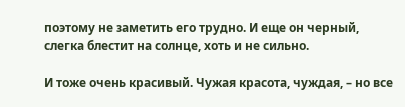поэтому не заметить его трудно. И еще он черный, слегка блестит на солнце, хоть и не сильно.

И тоже очень красивый. Чужая красота, чуждая, – но все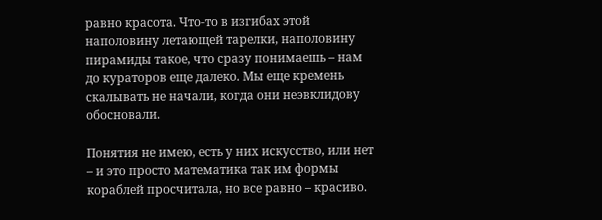равно красота. Что-то в изгибах этой наполовину летающей тарелки, наполовину пирамиды такое, что сразу понимаешь – нам до кураторов еще далеко. Мы еще кремень скалывать не начали, когда они неэвклидову обосновали.

Понятия не имею, есть у них искусство, или нет – и это просто математика так им формы кораблей просчитала, но все равно – красиво.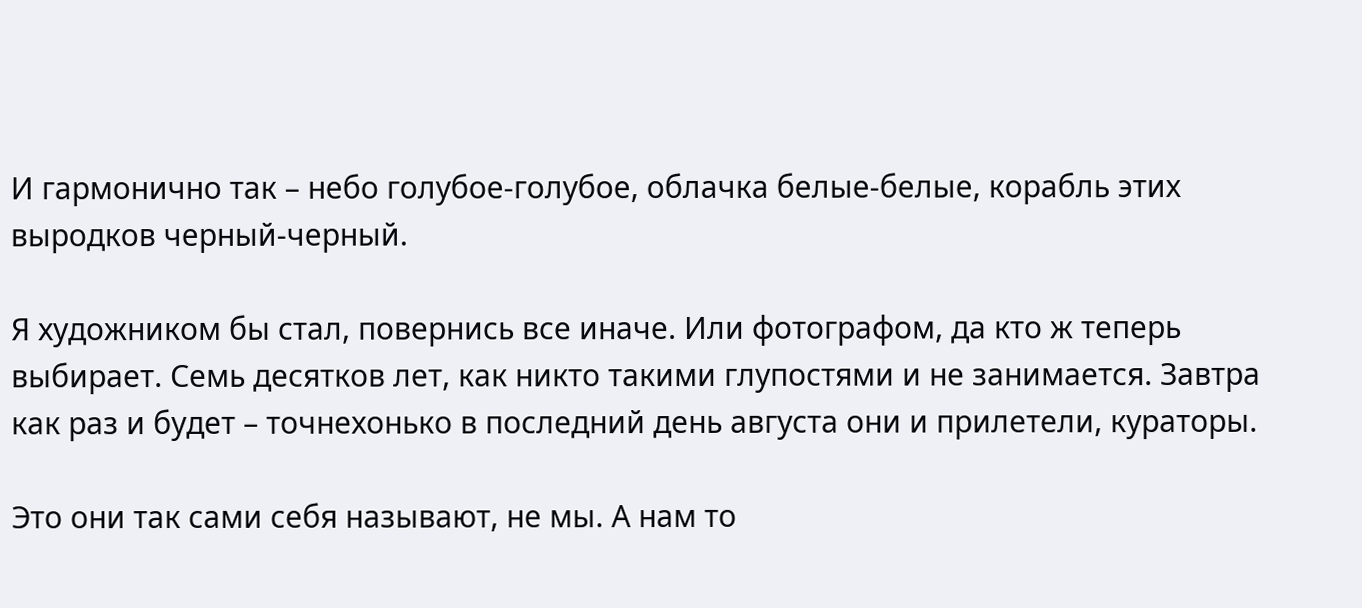И гармонично так – небо голубое-голубое, облачка белые-белые, корабль этих выродков черный-черный.

Я художником бы стал, повернись все иначе. Или фотографом, да кто ж теперь выбирает. Семь десятков лет, как никто такими глупостями и не занимается. Завтра как раз и будет – точнехонько в последний день августа они и прилетели, кураторы.

Это они так сами себя называют, не мы. А нам то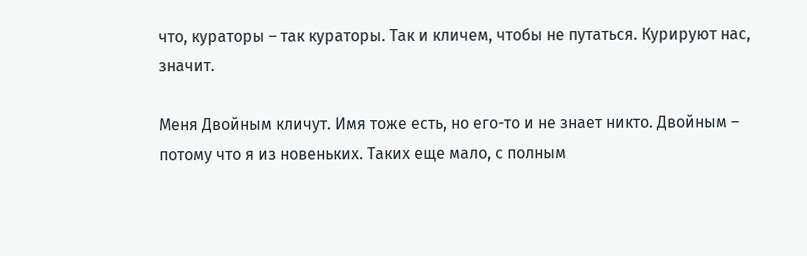что, кураторы – так кураторы. Так и кличем, чтобы не путаться. Курируют нас, значит.

Меня Двойным кличут. Имя тоже есть, но его-то и не знает никто. Двойным – потому что я из новеньких. Таких еще мало, с полным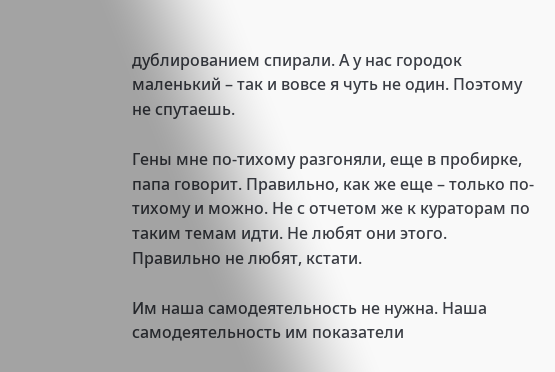дублированием спирали. А у нас городок маленький – так и вовсе я чуть не один. Поэтому не спутаешь.

Гены мне по-тихому разгоняли, еще в пробирке, папа говорит. Правильно, как же еще – только по-тихому и можно. Не с отчетом же к кураторам по таким темам идти. Не любят они этого. Правильно не любят, кстати.

Им наша самодеятельность не нужна. Наша самодеятельность им показатели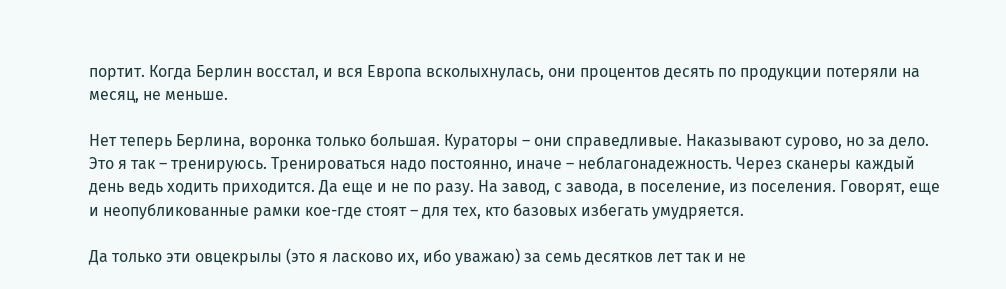портит. Когда Берлин восстал, и вся Европа всколыхнулась, они процентов десять по продукции потеряли на месяц, не меньше.

Нет теперь Берлина, воронка только большая. Кураторы – они справедливые. Наказывают сурово, но за дело. Это я так – тренируюсь. Тренироваться надо постоянно, иначе – неблагонадежность. Через сканеры каждый день ведь ходить приходится. Да еще и не по разу. На завод, с завода, в поселение, из поселения. Говорят, еще и неопубликованные рамки кое-где стоят – для тех, кто базовых избегать умудряется.

Да только эти овцекрылы (это я ласково их, ибо уважаю) за семь десятков лет так и не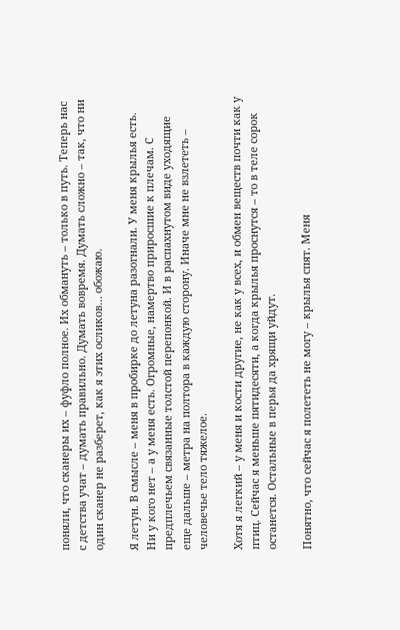поняли, что сканеры их – фуфло полное. Их обмануть – только в путь. Теперь нас с детства учат – думать правильно. Думать вовремя. Думать сложно – так, что ни один сканер не разберет, как я этих осликов… обожаю.

Я летун. В смысле – меня в пробирке до летуна разогнали. У меня крылья есть. Ни у кого нет – а у меня есть. Огромные, намертво приросшие к плечам. С предплечьем связанные толстой перепонкой. И в распахнутом виде уходящие еще дальше – метра на полтора в каждую сторону. Иначе мне не взлететь – человечье тело тяжелое.

Хотя я легкий – у меня и кости другие, не как у всех, и обмен веществ почти как у птиц. Сейчас я меньше пятидесяти, а когда крылья проснутся – то в теле сорок останется. Остальные в перья да хрящи уйдут.

Понятно, что сейчас я полететь не могу – крылья спят. Меня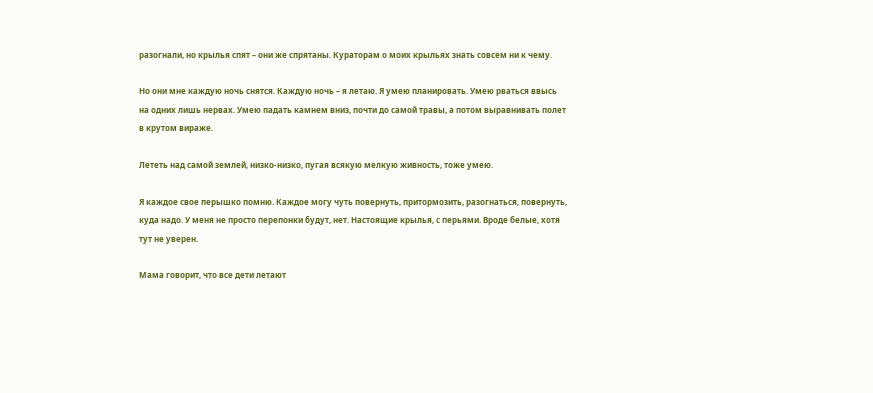разогнали, но крылья спят – они же спрятаны. Кураторам о моих крыльях знать совсем ни к чему.

Но они мне каждую ночь снятся. Каждую ночь – я летаю. Я умею планировать. Умею рваться ввысь на одних лишь нервах. Умею падать камнем вниз, почти до самой травы, а потом выравнивать полет в крутом вираже.

Лететь над самой землей, низко-низко, пугая всякую мелкую живность, тоже умею.

Я каждое свое перышко помню. Каждое могу чуть повернуть, притормозить, разогнаться, повернуть, куда надо. У меня не просто перепонки будут, нет. Настоящие крылья, с перьями. Вроде белые, хотя тут не уверен.

Мама говорит, что все дети летают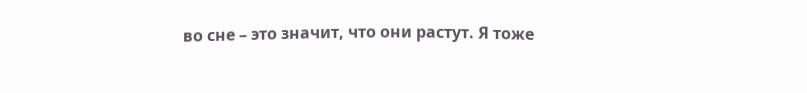во сне – это значит, что они растут. Я тоже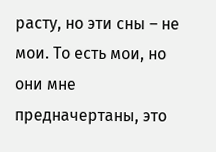расту, но эти сны – не мои. То есть мои, но они мне предначертаны, это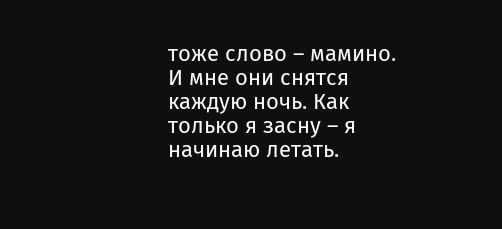тоже слово – мамино. И мне они снятся каждую ночь. Как только я засну – я начинаю летать.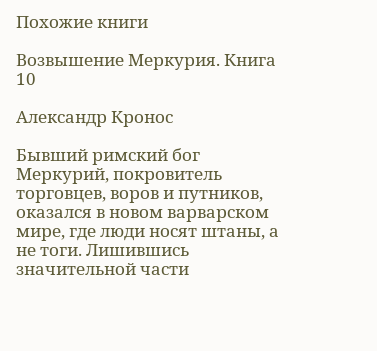Похожие книги

Возвышение Меркурия. Книга 10

Александр Кронос

Бывший римский бог Меркурий, покровитель торговцев, воров и путников, оказался в новом варварском мире, где люди носят штаны, а не тоги. Лишившись значительной части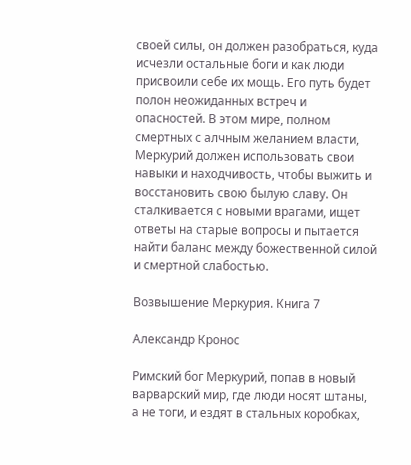своей силы, он должен разобраться, куда исчезли остальные боги и как люди присвоили себе их мощь. Его путь будет полон неожиданных встреч и опасностей. В этом мире, полном смертных с алчным желанием власти, Меркурий должен использовать свои навыки и находчивость, чтобы выжить и восстановить свою былую славу. Он сталкивается с новыми врагами, ищет ответы на старые вопросы и пытается найти баланс между божественной силой и смертной слабостью.

Возвышение Меркурия. Книга 7

Александр Кронос

Римский бог Меркурий, попав в новый варварский мир, где люди носят штаны, а не тоги, и ездят в стальных коробках,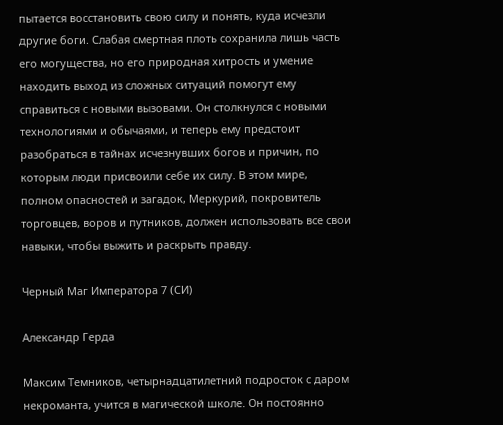пытается восстановить свою силу и понять, куда исчезли другие боги. Слабая смертная плоть сохранила лишь часть его могущества, но его природная хитрость и умение находить выход из сложных ситуаций помогут ему справиться с новыми вызовами. Он столкнулся с новыми технологиями и обычаями, и теперь ему предстоит разобраться в тайнах исчезнувших богов и причин, по которым люди присвоили себе их силу. В этом мире, полном опасностей и загадок, Меркурий, покровитель торговцев, воров и путников, должен использовать все свои навыки, чтобы выжить и раскрыть правду.

Черный Маг Императора 7 (CИ)

Александр Герда

Максим Темников, четырнадцатилетний подросток с даром некроманта, учится в магической школе. Он постоянно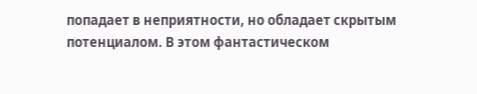попадает в неприятности, но обладает скрытым потенциалом. В этом фантастическом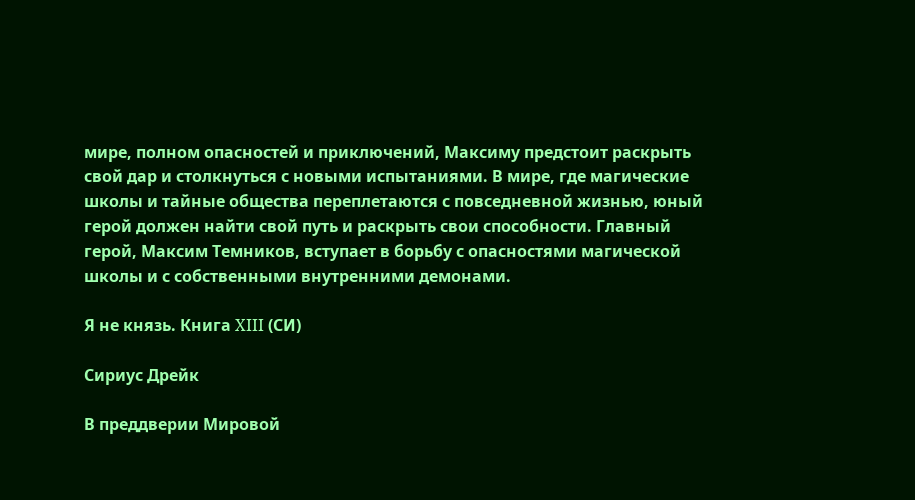мире, полном опасностей и приключений, Максиму предстоит раскрыть свой дар и столкнуться с новыми испытаниями. В мире, где магические школы и тайные общества переплетаются с повседневной жизнью, юный герой должен найти свой путь и раскрыть свои способности. Главный герой, Максим Темников, вступает в борьбу с опасностями магической школы и с собственными внутренними демонами.

Я не князь. Книга XIII (СИ)

Сириус Дрейк

В преддверии Мировой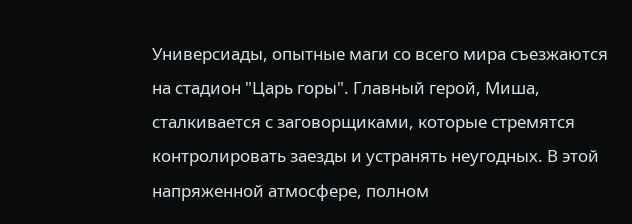Универсиады, опытные маги со всего мира съезжаются на стадион "Царь горы". Главный герой, Миша, сталкивается с заговорщиками, которые стремятся контролировать заезды и устранять неугодных. В этой напряженной атмосфере, полном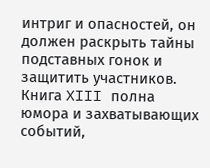интриг и опасностей, он должен раскрыть тайны подставных гонок и защитить участников. Книга XIII полна юмора и захватывающих событий,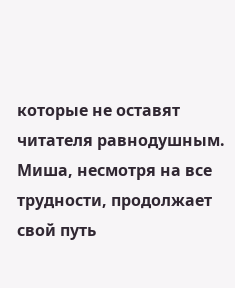которые не оставят читателя равнодушным. Миша, несмотря на все трудности, продолжает свой путь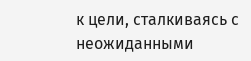к цели, сталкиваясь с неожиданными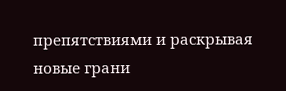препятствиями и раскрывая новые грани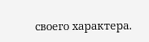своего характера.